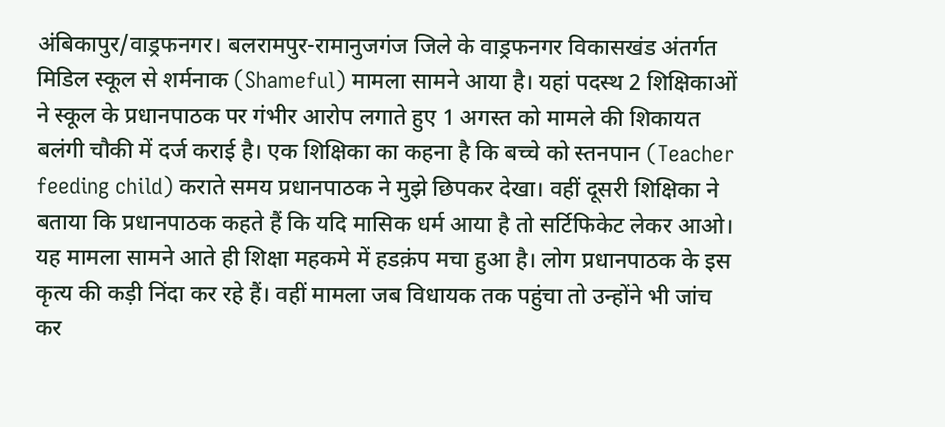अंबिकापुर/वाड्रफनगर। बलरामपुर-रामानुजगंज जिले के वाड्रफनगर विकासखंड अंतर्गत मिडिल स्कूल से शर्मनाक (Shameful) मामला सामने आया है। यहां पदस्थ 2 शिक्षिकाओं ने स्कूल के प्रधानपाठक पर गंभीर आरोप लगाते हुए 1 अगस्त को मामले की शिकायत बलंगी चौकी में दर्ज कराई है। एक शिक्षिका का कहना है कि बच्चे को स्तनपान (Teacher feeding child) कराते समय प्रधानपाठक ने मुझे छिपकर देखा। वहीं दूसरी शिक्षिका ने बताया कि प्रधानपाठक कहते हैं कि यदि मासिक धर्म आया है तो सर्टिफिकेट लेकर आओ। यह मामला सामने आते ही शिक्षा महकमे में हडक़ंप मचा हुआ है। लोग प्रधानपाठक के इस कृत्य की कड़ी निंदा कर रहे हैं। वहीं मामला जब विधायक तक पहुंचा तो उन्होंने भी जांच कर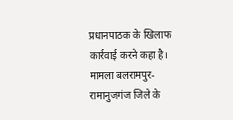प्रधानपाठक के खिलाफ कार्रवाई करने कहा है।
मामला बलरामपुर-रामानुजगंज जिले के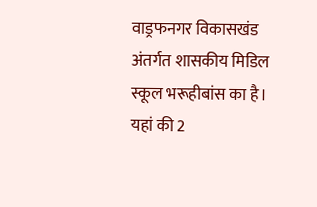वाड्रफनगर विकासखंड अंतर्गत शासकीय मिडिल स्कूल भरूहीबांस का है। यहां की 2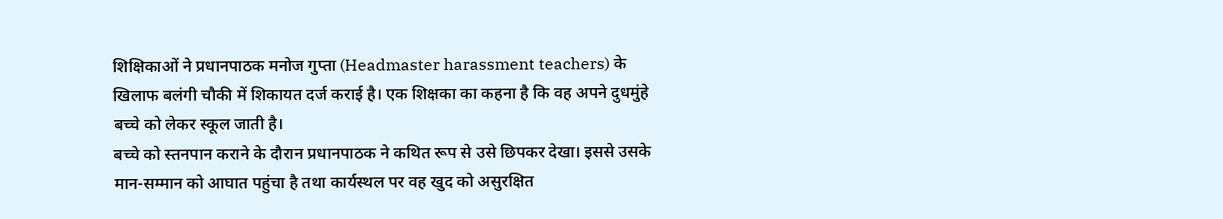शिक्षिकाओं ने प्रधानपाठक मनोज गुप्ता (Headmaster harassment teachers) के खिलाफ बलंगी चौकी में शिकायत दर्ज कराई है। एक शिक्षका का कहना है कि वह अपने दुधमुंहे बच्चे को लेकर स्कूल जाती है।
बच्चे को स्तनपान कराने के दौरान प्रधानपाठक ने कथित रूप से उसे छिपकर देखा। इससे उसके मान-सम्मान को आघात पहुंचा है तथा कार्यस्थल पर वह खुद को असुरक्षित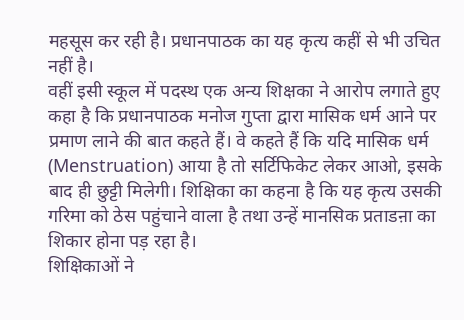महसूस कर रही है। प्रधानपाठक का यह कृत्य कहीं से भी उचित नहीं है।
वहीं इसी स्कूल में पदस्थ एक अन्य शिक्षका ने आरोप लगाते हुए कहा है कि प्रधानपाठक मनोज गुप्ता द्वारा मासिक धर्म आने पर प्रमाण लाने की बात कहते हैं। वे कहते हैं कि यदि मासिक धर्म (Menstruation) आया है तो सर्टिफिकेट लेकर आओ, इसके बाद ही छुट्टी मिलेगी। शिक्षिका का कहना है कि यह कृत्य उसकी गरिमा को ठेस पहुंचाने वाला है तथा उन्हें मानसिक प्रताडऩा का शिकार होना पड़ रहा है।
शिक्षिकाओं ने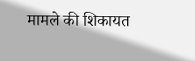मामले की शिकायत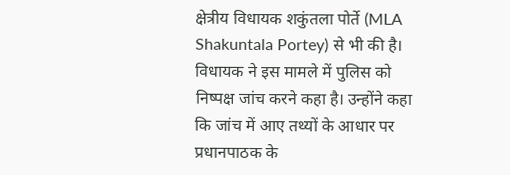क्षेत्रीय विधायक शकुंतला पोर्ते (MLA Shakuntala Portey) से भी की है। विधायक ने इस मामले में पुलिस को निष्पक्ष जांच करने कहा है। उन्होंने कहा कि जांच में आए तथ्यों के आधार पर प्रधानपाठक के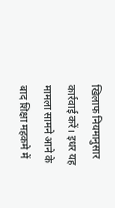खिलाफ नियमानुसार कार्रवाई करें। इधर यह मामला सामने आने के बाद शिक्षा महकमे में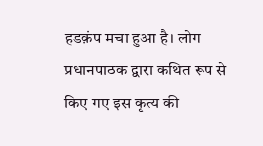हडक़ंप मचा हुआ है। लोग प्रधानपाठक द्वारा कथित रूप से किए गए इस कृत्य की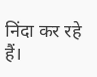निंदा कर रहे हैं।